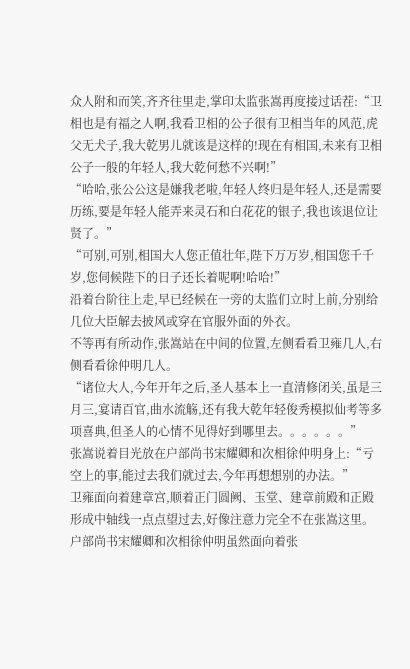众人附和而笑,齐齐往里走,掌印太监张嵩再度接过话茬:“卫相也是有福之人啊,我看卫相的公子很有卫相当年的风范,虎父无犬子,我大乾男儿就该是这样的!现在有相国,未来有卫相公子一般的年轻人,我大乾何愁不兴啊!”
“哈哈,张公公这是嫌我老啦,年轻人终归是年轻人,还是需要历练,要是年轻人能弄来灵石和白花花的银子,我也该退位让贤了。”
“可别,可别,相国大人您正值壮年,陛下万万岁,相国您千千岁,您伺候陛下的日子还长着呢啊!哈哈!”
沿着台阶往上走,早已经候在一旁的太监们立时上前,分别给几位大臣解去披风或穿在官服外面的外衣。
不等再有所动作,张嵩站在中间的位置,左侧看看卫雍几人,右侧看看徐仲明几人。
“诸位大人,今年开年之后,圣人基本上一直清修闭关,虽是三月三,宴请百官,曲水流觞,还有我大乾年轻俊秀模拟仙考等多项喜典,但圣人的心情不见得好到哪里去。。。。。。”
张嵩说着目光放在户部尚书宋耀卿和次相徐仲明身上:“亏空上的事,能过去我们就过去,今年再想想别的办法。”
卫雍面向着建章宫,顺着正门圆阙、玉堂、建章前殿和正殿形成中轴线一点点望过去,好像注意力完全不在张嵩这里。
户部尚书宋耀卿和次相徐仲明虽然面向着张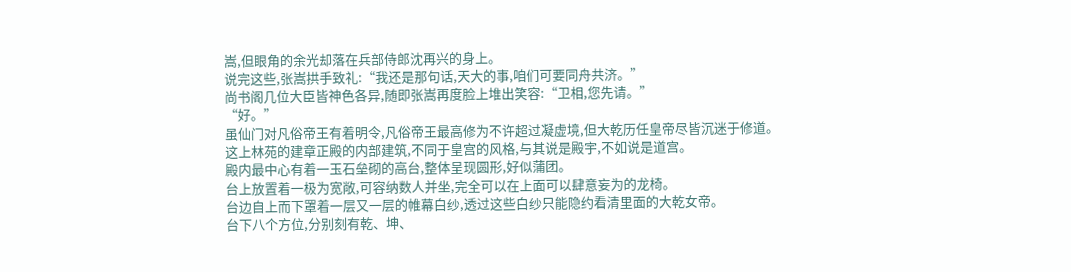嵩,但眼角的余光却落在兵部侍郎沈再兴的身上。
说完这些,张嵩拱手致礼:“我还是那句话,天大的事,咱们可要同舟共济。”
尚书阁几位大臣皆神色各异,随即张嵩再度脸上堆出笑容:“卫相,您先请。”
“好。”
虽仙门对凡俗帝王有着明令,凡俗帝王最高修为不许超过凝虚境,但大乾历任皇帝尽皆沉迷于修道。
这上林苑的建章正殿的内部建筑,不同于皇宫的风格,与其说是殿宇,不如说是道宫。
殿内最中心有着一玉石垒砌的高台,整体呈现圆形,好似蒲团。
台上放置着一极为宽敞,可容纳数人并坐,完全可以在上面可以肆意妄为的龙椅。
台边自上而下罩着一层又一层的帷幕白纱,透过这些白纱只能隐约看清里面的大乾女帝。
台下八个方位,分别刻有乾、坤、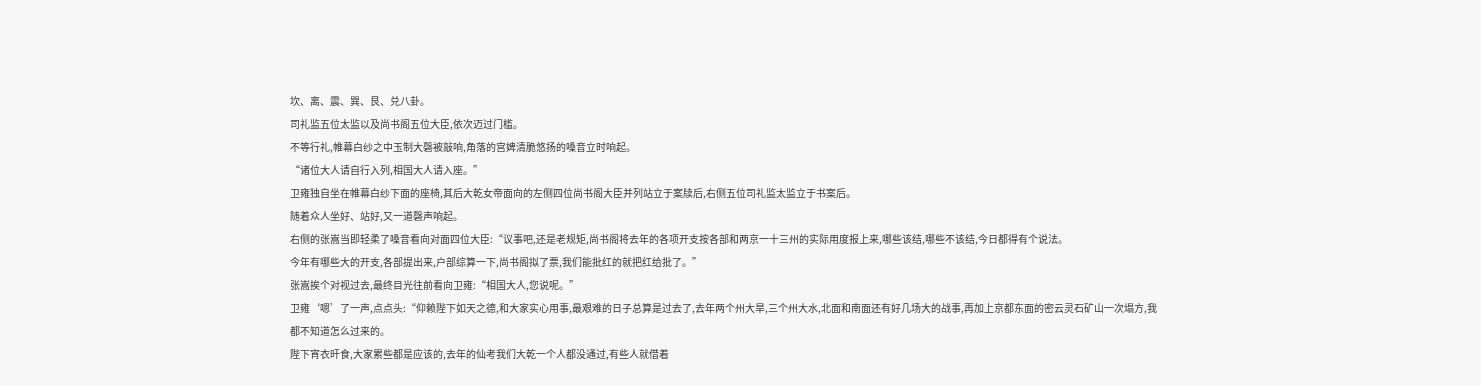坎、离、震、巽、艮、兑八卦。
司礼监五位太监以及尚书阁五位大臣,依次迈过门槛。
不等行礼,帷幕白纱之中玉制大磬被敲响,角落的宫婢清脆悠扬的嗓音立时响起。
“诸位大人请自行入列,相国大人请入座。”
卫雍独自坐在帷幕白纱下面的座椅,其后大乾女帝面向的左侧四位尚书阁大臣并列站立于案牍后,右侧五位司礼监太监立于书案后。
随着众人坐好、站好,又一道磬声响起。
右侧的张嵩当即轻柔了嗓音看向对面四位大臣:“议事吧,还是老规矩,尚书阁将去年的各项开支按各部和两京一十三州的实际用度报上来,哪些该结,哪些不该结,今日都得有个说法。
今年有哪些大的开支,各部提出来,户部综算一下,尚书阁拟了票,我们能批红的就把红给批了。”
张嵩挨个对视过去,最终目光往前看向卫雍:“相国大人,您说呢。”
卫雍‘嗯’了一声,点点头:“仰赖陛下如天之德,和大家实心用事,最艰难的日子总算是过去了,去年两个州大旱,三个州大水,北面和南面还有好几场大的战事,再加上京都东面的密云灵石矿山一次塌方,我都不知道怎么过来的。
陛下宵衣旰食,大家累些都是应该的,去年的仙考我们大乾一个人都没通过,有些人就借着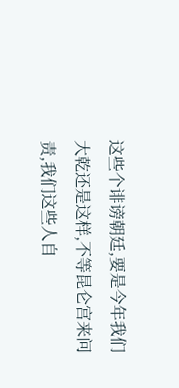这些个诽谤朝廷,要是今年我们大乾还是这样,不等昆仑宫来问责,我们这些人自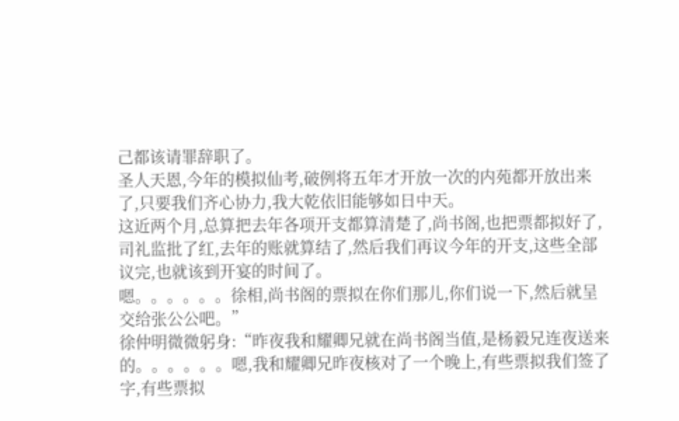己都该请罪辞职了。
圣人天恩,今年的模拟仙考,破例将五年才开放一次的内苑都开放出来了,只要我们齐心协力,我大乾依旧能够如日中天。
这近两个月,总算把去年各项开支都算清楚了,尚书阁,也把票都拟好了,司礼监批了红,去年的账就算结了,然后我们再议今年的开支,这些全部议完,也就该到开宴的时间了。
嗯。。。。。。徐相,尚书阁的票拟在你们那儿,你们说一下,然后就呈交给张公公吧。”
徐仲明微微躬身:“昨夜我和耀卿兄就在尚书阁当值,是杨毅兄连夜送来的。。。。。。嗯,我和耀卿兄昨夜核对了一个晚上,有些票拟我们签了字,有些票拟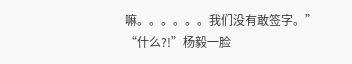嘛。。。。。。我们没有敢签字。”
“什么?!”杨毅一脸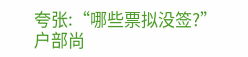夸张:“哪些票拟没签?”
户部尚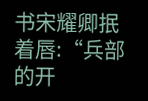书宋耀卿抿着唇:“兵部的开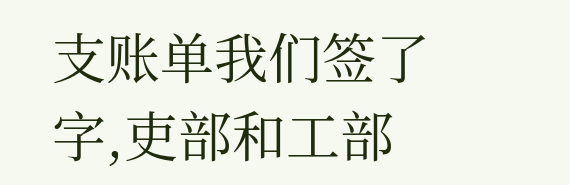支账单我们签了字,吏部和工部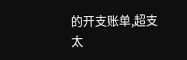的开支账单,超支太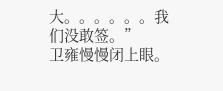大。。。。。。我们没敢签。”
卫雍慢慢闭上眼。